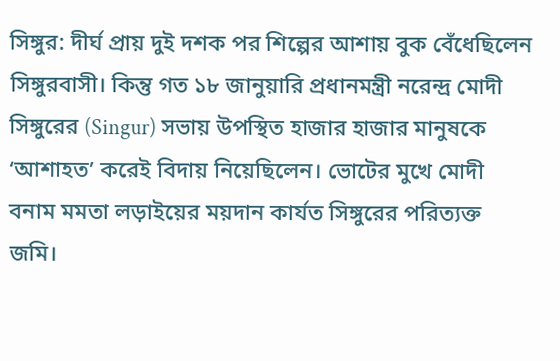সিঙ্গুর: দীর্ঘ প্রায় দুই দশক পর শিল্পের আশায় বুক বেঁধেছিলেন সিঙ্গুরবাসী। কিন্তু গত ১৮ জানুয়ারি প্রধানমন্ত্রী নরেন্দ্র মোদী সিঙ্গুরের (Singur) সভায় উপস্থিত হাজার হাজার মানুষকে ‘আশাহত’ করেই বিদায় নিয়েছিলেন। ভোটের মুখে মোদী বনাম মমতা লড়াইয়ের ময়দান কার্যত সিঙ্গুরের পরিত্যক্ত জমি।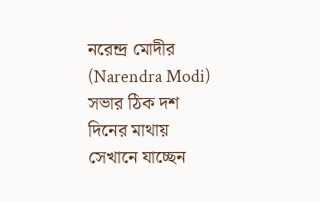নরেন্দ্র মোদীর (Narendra Modi) সভার ঠিক দশ দিনের মাথায় সেখানে যাচ্ছেন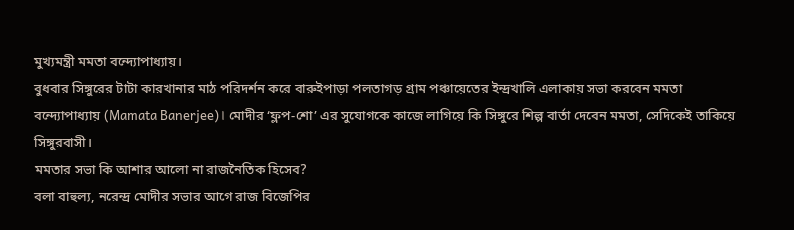মুখ্যমন্ত্রী মমতা বন্দ্যোপাধ্যায়।
বুধবার সিঙ্গুরের টাটা কারখানার মাঠ পরিদর্শন করে বারুইপাড়া পলতাগড় গ্রাম পঞ্চায়েতের ইন্দ্রখালি এলাকায় সভা করবেন মমতা বন্দ্যোপাধ্যায় (Mamata Banerjee)। মোদীর ‘ফ্লপ-শো’ এর সুযোগকে কাজে লাগিয়ে কি সিঙ্গুরে শিল্প বার্তা দেবেন মমতা, সেদিকেই তাকিয়ে সিঙ্গুরবাসী।
মমতার সভা কি আশার আলো না রাজনৈতিক হিসেব?
বলা বাহুল্য, নরেন্দ্র মোদীর সভার আগে রাজ বিজেপির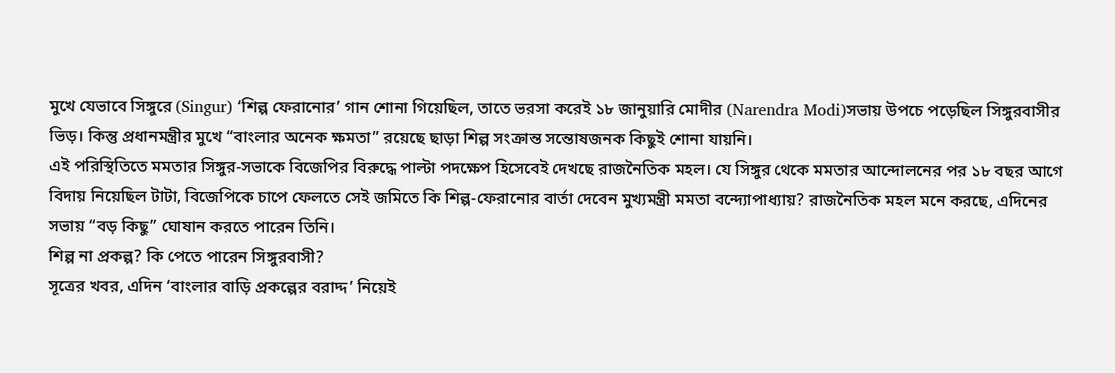মুখে যেভাবে সিঙ্গুরে (Singur) ‘শিল্প ফেরানোর’ গান শোনা গিয়েছিল, তাতে ভরসা করেই ১৮ জানুয়ারি মোদীর (Narendra Modi)সভায় উপচে পড়েছিল সিঙ্গুরবাসীর ভিড়। কিন্তু প্রধানমন্ত্রীর মুখে “বাংলার অনেক ক্ষমতা” রয়েছে ছাড়া শিল্প সংক্রান্ত সন্তোষজনক কিছুই শোনা যায়নি।
এই পরিস্থিতিতে মমতার সিঙ্গুর-সভাকে বিজেপির বিরুদ্ধে পাল্টা পদক্ষেপ হিসেবেই দেখছে রাজনৈতিক মহল। যে সিঙ্গুর থেকে মমতার আন্দোলনের পর ১৮ বছর আগে বিদায় নিয়েছিল টাটা, বিজেপিকে চাপে ফেলতে সেই জমিতে কি শিল্প-ফেরানোর বার্তা দেবেন মুখ্যমন্ত্রী মমতা বন্দ্যোপাধ্যায়? রাজনৈতিক মহল মনে করছে, এদিনের সভায় “বড় কিছু” ঘোষান করতে পারেন তিনি।
শিল্প না প্রকল্প? কি পেতে পারেন সিঙ্গুরবাসী?
সূত্রের খবর, এদিন ‘বাংলার বাড়ি প্রকল্পের বরাদ্দ’ নিয়েই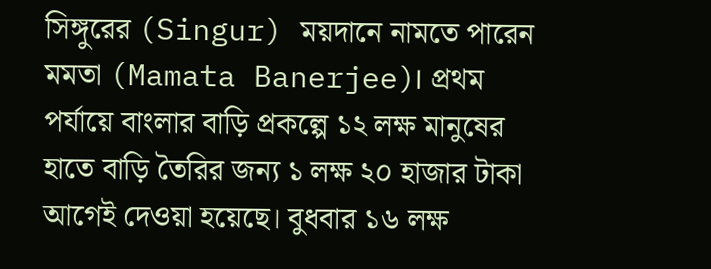সিঙ্গুরের (Singur) ময়দানে নামতে পারেন মমতা (Mamata Banerjee)। প্রথম পর্যায়ে বাংলার বাড়ি প্রকল্পে ১২ লক্ষ মানুষের হাতে বাড়ি তৈরির জন্য ১ লক্ষ ২০ হাজার টাকা আগেই দেওয়া হয়েছে। বুধবার ১৬ লক্ষ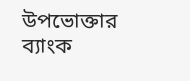উপভোক্তার ব্যাংক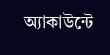অ্যাকাউন্টে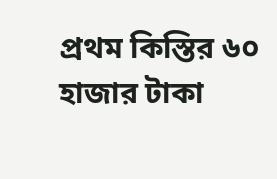প্রথম কিস্তির ৬০ হাজার টাকা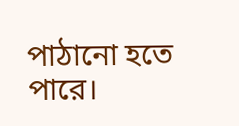পাঠানো হতে পারে।